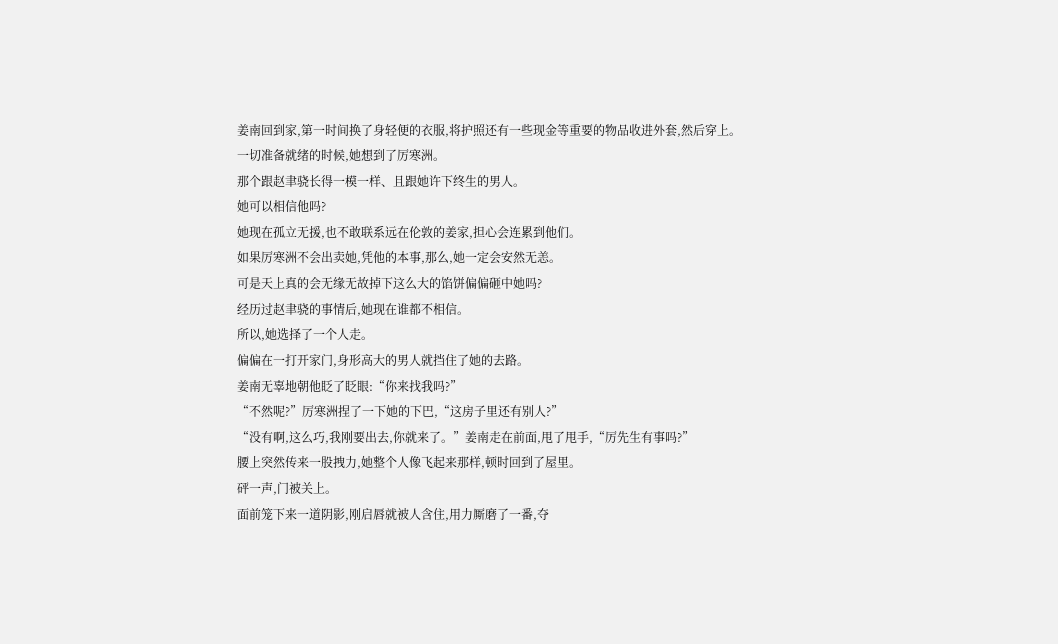姜南回到家,第一时间换了身轻便的衣服,将护照还有一些现金等重要的物品收进外套,然后穿上。
一切准备就绪的时候,她想到了厉寒洲。
那个跟赵聿骁长得一模一样、且跟她许下终生的男人。
她可以相信他吗?
她现在孤立无援,也不敢联系远在伦敦的姜家,担心会连累到他们。
如果厉寒洲不会出卖她,凭他的本事,那么,她一定会安然无恙。
可是天上真的会无缘无故掉下这么大的馅饼偏偏砸中她吗?
经历过赵聿骁的事情后,她现在谁都不相信。
所以,她选择了一个人走。
偏偏在一打开家门,身形高大的男人就挡住了她的去路。
姜南无辜地朝他眨了眨眼:“你来找我吗?”
“不然呢?”厉寒洲捏了一下她的下巴,“这房子里还有别人?”
“没有啊,这么巧,我刚要出去,你就来了。”姜南走在前面,甩了甩手,“厉先生有事吗?”
腰上突然传来一股拽力,她整个人像飞起来那样,顿时回到了屋里。
砰一声,门被关上。
面前笼下来一道阴影,刚启唇就被人含住,用力厮磨了一番,夺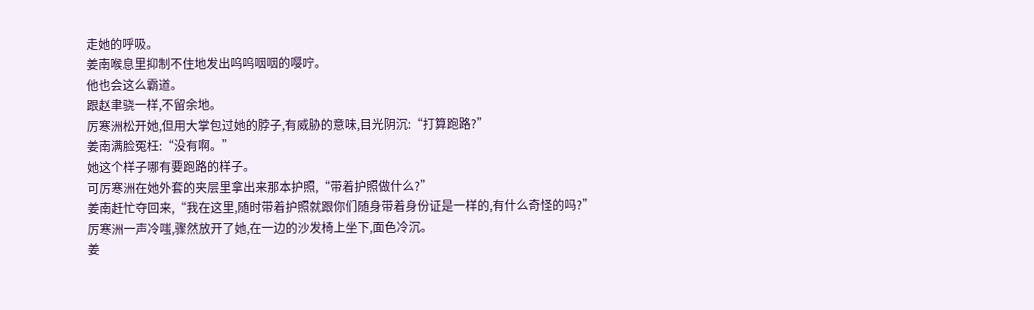走她的呼吸。
姜南喉息里抑制不住地发出呜呜咽咽的嘤咛。
他也会这么霸道。
跟赵聿骁一样,不留余地。
厉寒洲松开她,但用大掌包过她的脖子,有威胁的意味,目光阴沉:“打算跑路?”
姜南满脸冤枉:“没有啊。”
她这个样子哪有要跑路的样子。
可厉寒洲在她外套的夹层里拿出来那本护照,“带着护照做什么?”
姜南赶忙夺回来,“我在这里,随时带着护照就跟你们随身带着身份证是一样的,有什么奇怪的吗?”
厉寒洲一声冷嗤,骤然放开了她,在一边的沙发椅上坐下,面色冷沉。
姜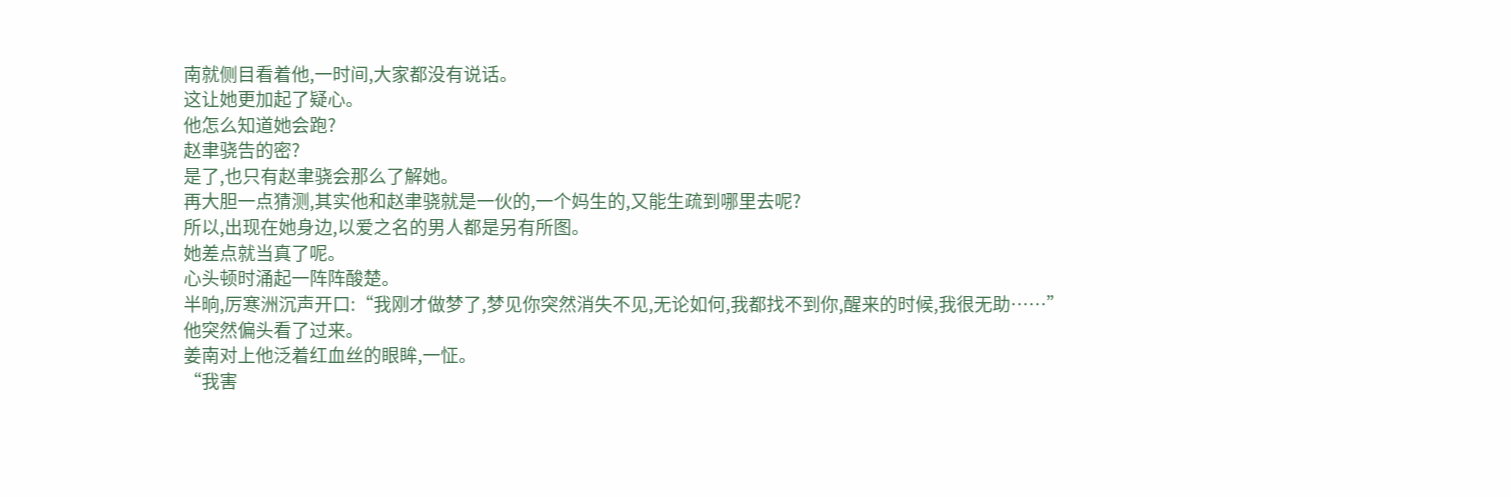南就侧目看着他,一时间,大家都没有说话。
这让她更加起了疑心。
他怎么知道她会跑?
赵聿骁告的密?
是了,也只有赵聿骁会那么了解她。
再大胆一点猜测,其实他和赵聿骁就是一伙的,一个妈生的,又能生疏到哪里去呢?
所以,出现在她身边,以爱之名的男人都是另有所图。
她差点就当真了呢。
心头顿时涌起一阵阵酸楚。
半晌,厉寒洲沉声开口:“我刚才做梦了,梦见你突然消失不见,无论如何,我都找不到你,醒来的时候,我很无助……”
他突然偏头看了过来。
姜南对上他泛着红血丝的眼眸,一怔。
“我害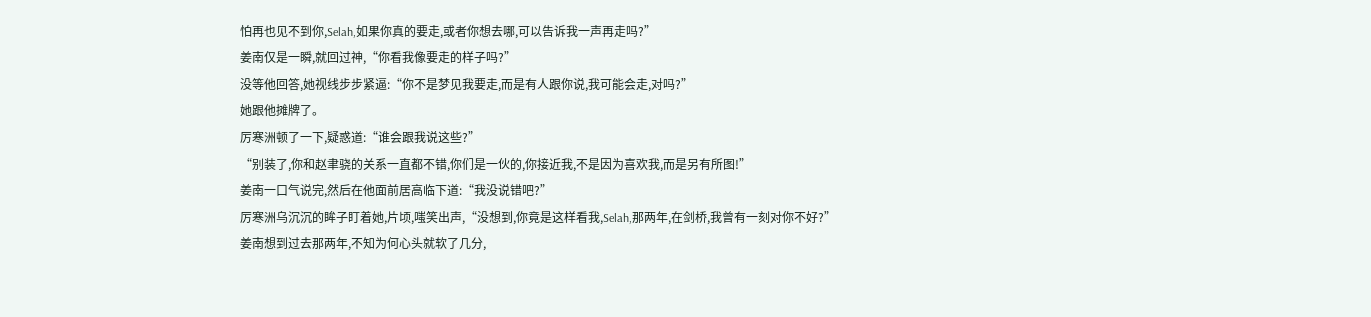怕再也见不到你,Selah,如果你真的要走,或者你想去哪,可以告诉我一声再走吗?”
姜南仅是一瞬,就回过神,“你看我像要走的样子吗?”
没等他回答,她视线步步紧逼:“你不是梦见我要走,而是有人跟你说,我可能会走,对吗?”
她跟他摊牌了。
厉寒洲顿了一下,疑惑道:“谁会跟我说这些?”
“别装了,你和赵聿骁的关系一直都不错,你们是一伙的,你接近我,不是因为喜欢我,而是另有所图!”
姜南一口气说完,然后在他面前居高临下道:“我没说错吧?”
厉寒洲乌沉沉的眸子盯着她,片顷,嗤笑出声,“没想到,你竟是这样看我,Selah,那两年,在剑桥,我曾有一刻对你不好?”
姜南想到过去那两年,不知为何心头就软了几分,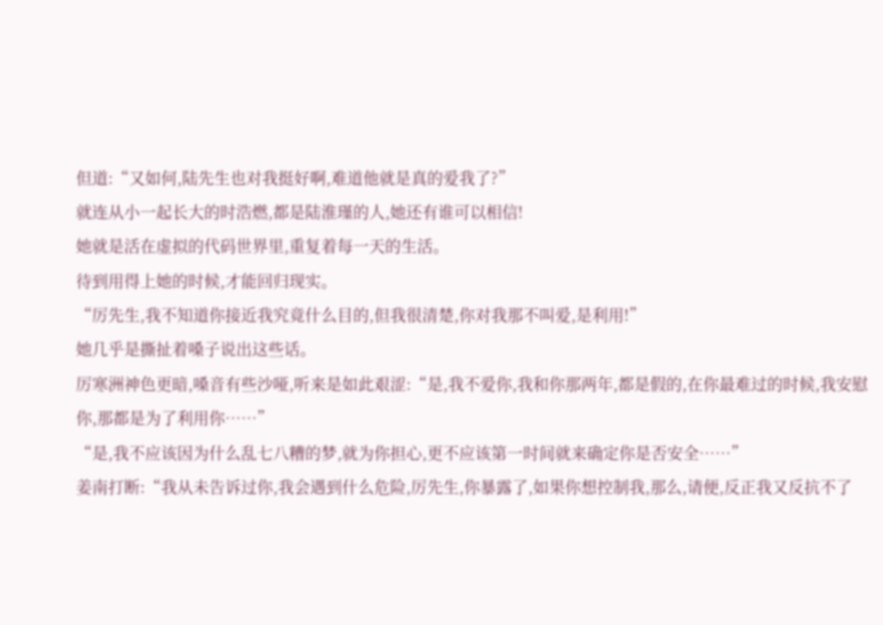但道:“又如何,陆先生也对我挺好啊,难道他就是真的爱我了?”
就连从小一起长大的时浩燃,都是陆淮瑾的人,她还有谁可以相信!
她就是活在虚拟的代码世界里,重复着每一天的生活。
待到用得上她的时候,才能回归现实。
“厉先生,我不知道你接近我究竟什么目的,但我很清楚,你对我那不叫爱,是利用!”
她几乎是撕扯着嗓子说出这些话。
厉寒洲神色更暗,嗓音有些沙哑,听来是如此艰涩:“是,我不爱你,我和你那两年,都是假的,在你最难过的时候,我安慰你,那都是为了利用你……”
“是,我不应该因为什么乱七八糟的梦,就为你担心,更不应该第一时间就来确定你是否安全……”
姜南打断:“我从未告诉过你,我会遇到什么危险,厉先生,你暴露了,如果你想控制我,那么,请便,反正我又反抗不了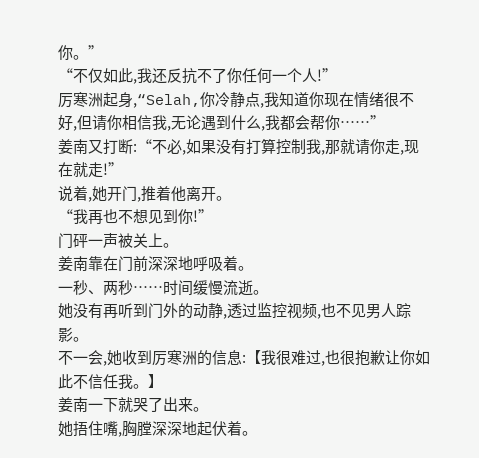你。”
“不仅如此,我还反抗不了你任何一个人!”
厉寒洲起身,“Selah,你冷静点,我知道你现在情绪很不好,但请你相信我,无论遇到什么,我都会帮你……”
姜南又打断:“不必,如果没有打算控制我,那就请你走,现在就走!”
说着,她开门,推着他离开。
“我再也不想见到你!”
门砰一声被关上。
姜南靠在门前深深地呼吸着。
一秒、两秒……时间缓慢流逝。
她没有再听到门外的动静,透过监控视频,也不见男人踪影。
不一会,她收到厉寒洲的信息:【我很难过,也很抱歉让你如此不信任我。】
姜南一下就哭了出来。
她捂住嘴,胸膛深深地起伏着。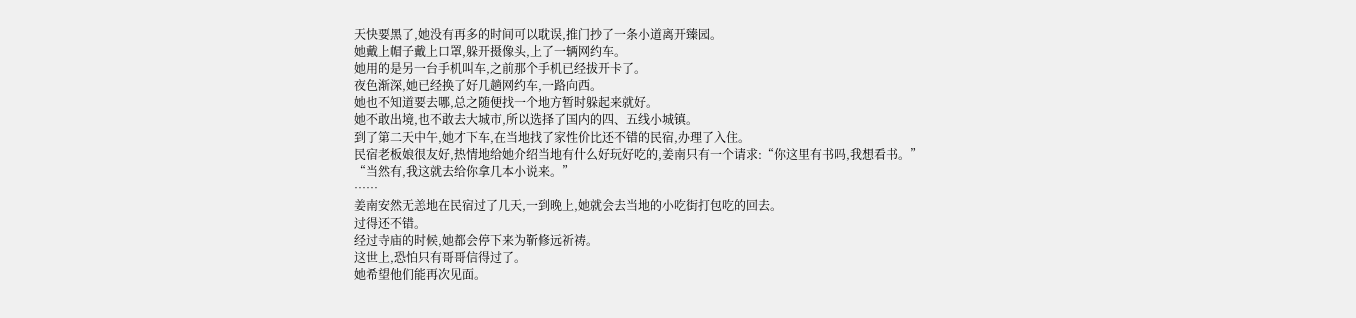天快要黑了,她没有再多的时间可以耽误,推门抄了一条小道离开臻园。
她戴上帽子戴上口罩,躲开摄像头,上了一辆网约车。
她用的是另一台手机叫车,之前那个手机已经拔开卡了。
夜色渐深,她已经换了好几趟网约车,一路向西。
她也不知道要去哪,总之随便找一个地方暂时躲起来就好。
她不敢出境,也不敢去大城市,所以选择了国内的四、五线小城镇。
到了第二天中午,她才下车,在当地找了家性价比还不错的民宿,办理了入住。
民宿老板娘很友好,热情地给她介绍当地有什么好玩好吃的,姜南只有一个请求:“你这里有书吗,我想看书。”
“当然有,我这就去给你拿几本小说来。”
……
姜南安然无恙地在民宿过了几天,一到晚上,她就会去当地的小吃街打包吃的回去。
过得还不错。
经过寺庙的时候,她都会停下来为靳修远祈祷。
这世上,恐怕只有哥哥信得过了。
她希望他们能再次见面。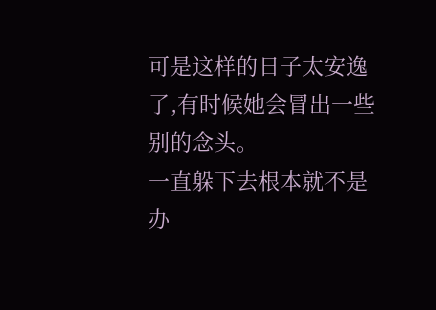可是这样的日子太安逸了,有时候她会冒出一些别的念头。
一直躲下去根本就不是办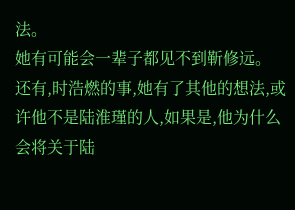法。
她有可能会一辈子都见不到靳修远。
还有,时浩燃的事,她有了其他的想法,或许他不是陆淮瑾的人,如果是,他为什么会将关于陆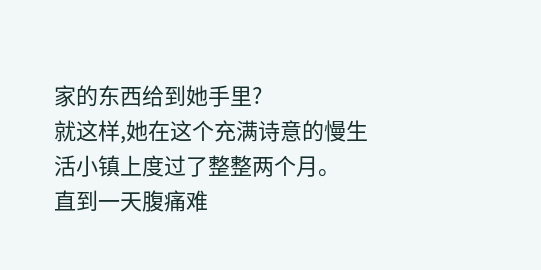家的东西给到她手里?
就这样,她在这个充满诗意的慢生活小镇上度过了整整两个月。
直到一天腹痛难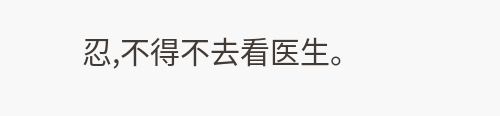忍,不得不去看医生。